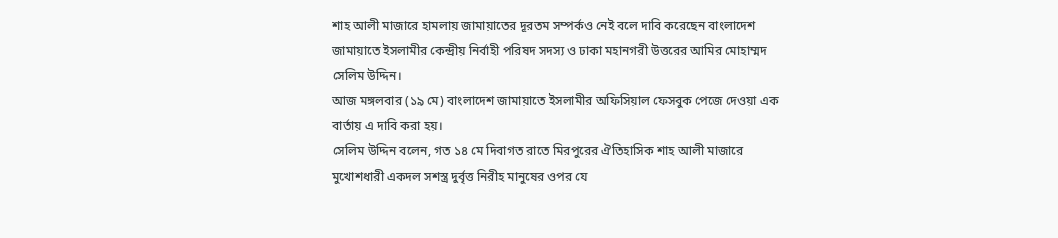শাহ আলী মাজারে হামলায় জামায়াতের দূরতম সম্পর্কও নেই বলে দাবি করেছেন বাংলাদেশ জামায়াতে ইসলামীর কেন্দ্রীয় নির্বাহী পরিষদ সদস্য ও ঢাকা মহানগরী উত্তরের আমির মোহাম্মদ সেলিম উদ্দিন।
আজ মঙ্গলবার (১৯ মে) বাংলাদেশ জামায়াতে ইসলামীর অফিসিয়াল ফেসবুক পেজে দেওয়া এক বার্তায় এ দাবি করা হয়।
সেলিম উদ্দিন বলেন, গত ১৪ মে দিবাগত রাতে মিরপুরের ঐতিহাসিক শাহ আলী মাজারে মুখোশধারী একদল সশস্ত্র দুর্বৃত্ত নিরীহ মানুষের ওপর যে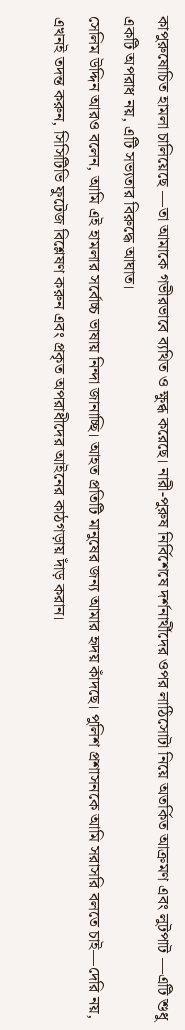কাপুরুষোচিত হামলা চালিয়েছে —তা আমাকে গভীরভাবে ব্যথিত ও ক্ষুব্ধ করেছে। নারী-পুরুষ নির্বিশেষে দর্শনার্থীদের ওপর লাঠিসোটা নিয়ে অতর্কিত আক্রমণ এবং লুটপাট —এটি শুধু একটি অপরাধ নয়, এটি সভ্যতার বিরুদ্ধে আঘাত।
সেলিম উদ্দিন আরও বলেন, আমি এই হামলার সর্বোচ্চ ভাষায় নিন্দা জানাচ্ছি। আহত প্রতিটি মানুষের জন্য আমার হৃদয় কাঁদছে। পুলিশ প্রশাসনকে আমি সরাসরি বলতে চাই—দেরি নয়, এখনই তদন্ত করুন, সিসিটিভি ফুটেজ বিশ্লেষণ করুন এবং প্রকৃত অপরাধীদের আইনের কাঠগড়ায় দাঁড় করান।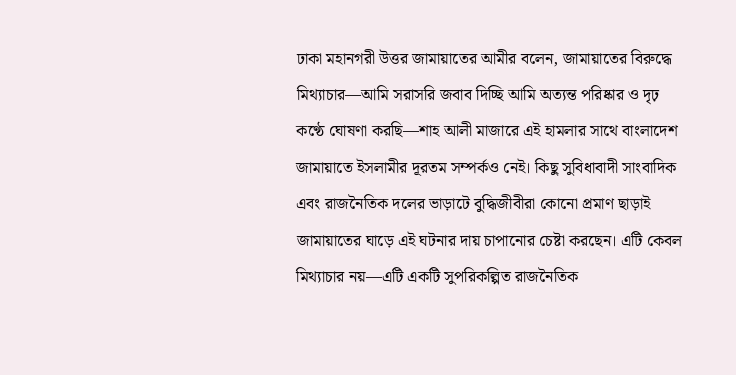ঢাকা মহানগরী উত্তর জামায়াতের আমীর বলেন, জামায়াতের বিরুদ্ধে মিথ্যাচার—আমি সরাসরি জবাব দিচ্ছি আমি অত্যন্ত পরিষ্কার ও দৃঢ় কণ্ঠে ঘোষণা করছি—শাহ আলী মাজারে এই হামলার সাথে বাংলাদেশ জামায়াতে ইসলামীর দূরতম সম্পর্কও নেই। কিছু সুবিধাবাদী সাংবাদিক এবং রাজনৈতিক দলের ভাড়াটে বুদ্ধিজীবীরা কোনো প্রমাণ ছাড়াই জামায়াতের ঘাড়ে এই ঘটনার দায় চাপানোর চেষ্টা করছেন। এটি কেবল মিথ্যাচার নয়—এটি একটি সুপরিকল্পিত রাজনৈতিক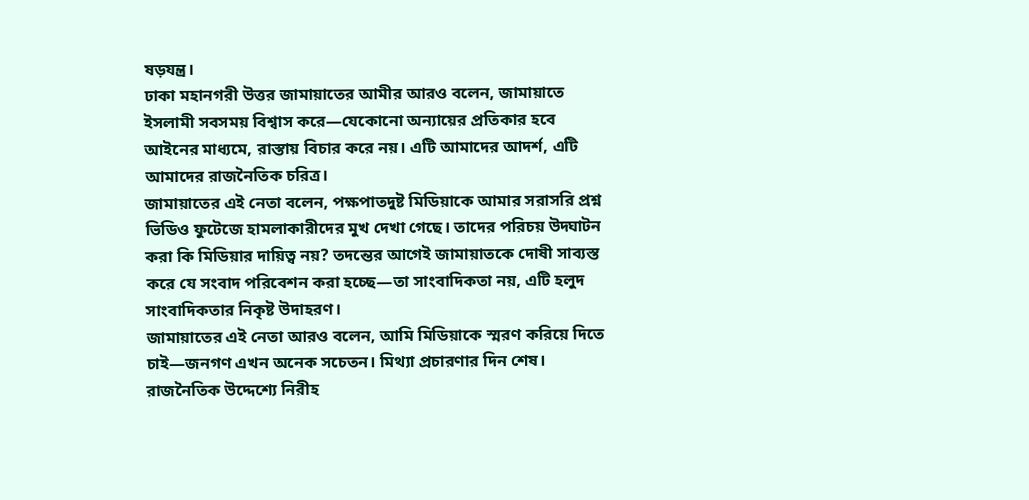ষড়যন্ত্র।
ঢাকা মহানগরী উত্তর জামায়াতের আমীর আরও বলেন, জামায়াতে ইসলামী সবসময় বিশ্বাস করে—যেকোনো অন্যায়ের প্রতিকার হবে আইনের মাধ্যমে, রাস্তায় বিচার করে নয়। এটি আমাদের আদর্শ, এটি আমাদের রাজনৈতিক চরিত্র।
জামায়াতের এই নেতা বলেন, পক্ষপাতদুষ্ট মিডিয়াকে আমার সরাসরি প্রশ্ন ভিডিও ফুটেজে হামলাকারীদের মুখ দেখা গেছে। তাদের পরিচয় উদ্ঘাটন করা কি মিডিয়ার দায়িত্ব নয়? তদন্তের আগেই জামায়াতকে দোষী সাব্যস্ত করে যে সংবাদ পরিবেশন করা হচ্ছে—তা সাংবাদিকতা নয়, এটি হলুদ সাংবাদিকতার নিকৃষ্ট উদাহরণ।
জামায়াতের এই নেতা আরও বলেন, আমি মিডিয়াকে স্মরণ করিয়ে দিতে চাই—জনগণ এখন অনেক সচেতন। মিথ্যা প্রচারণার দিন শেষ। রাজনৈতিক উদ্দেশ্যে নিরীহ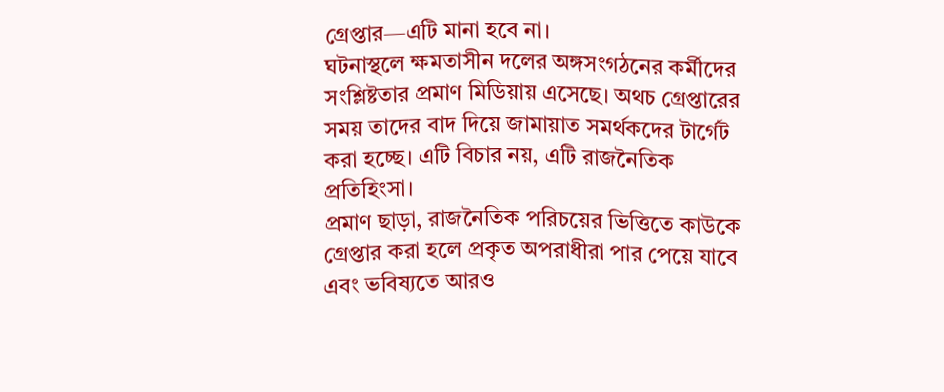গ্রেপ্তার—এটি মানা হবে না।
ঘটনাস্থলে ক্ষমতাসীন দলের অঙ্গসংগঠনের কর্মীদের সংশ্লিষ্টতার প্রমাণ মিডিয়ায় এসেছে। অথচ গ্রেপ্তারের সময় তাদের বাদ দিয়ে জামায়াত সমর্থকদের টার্গেট করা হচ্ছে। এটি বিচার নয়, এটি রাজনৈতিক প্রতিহিংসা।
প্রমাণ ছাড়া, রাজনৈতিক পরিচয়ের ভিত্তিতে কাউকে গ্রেপ্তার করা হলে প্রকৃত অপরাধীরা পার পেয়ে যাবে এবং ভবিষ্যতে আরও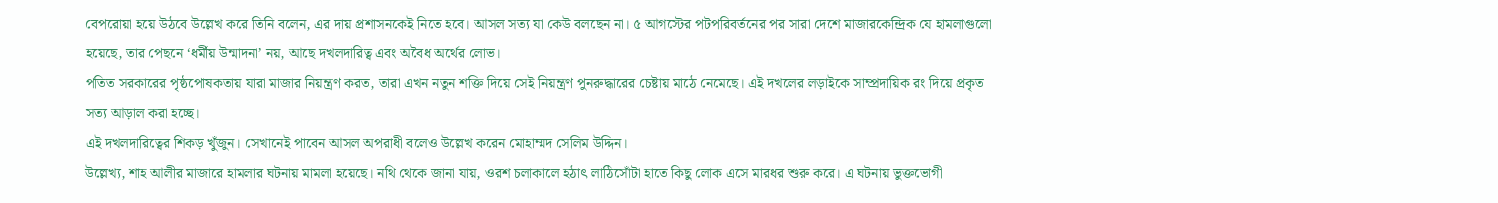বেপরোয়া হয়ে উঠবে উল্লেখ করে তিনি বলেন, এর দায় প্রশাসনকেই নিতে হবে। আসল সত্য যা কেউ বলছেন না। ৫ আগস্টের পটপরিবর্তনের পর সারা দেশে মাজারকেন্দ্রিক যে হামলাগুলো হয়েছে, তার পেছনে ‘ধর্মীয় উন্মাদনা’ নয়, আছে দখলদারিত্ব এবং অবৈধ অর্থের লোভ।
পতিত সরকারের পৃষ্ঠপোষকতায় যারা মাজার নিয়ন্ত্রণ করত, তারা এখন নতুন শক্তি দিয়ে সেই নিয়ন্ত্রণ পুনরুদ্ধারের চেষ্টায় মাঠে নেমেছে। এই দখলের লড়াইকে সাম্প্রদায়িক রং দিয়ে প্রকৃত সত্য আড়াল করা হচ্ছে।
এই দখলদারিত্বের শিকড় খুঁজুন। সেখানেই পাবেন আসল অপরাধী বলেও উল্লেখ করেন মোহাম্মদ সেলিম উদ্দিন।
উল্লেখ্য, শাহ আলীর মাজারে হামলার ঘটনায় মামলা হয়েছে। নথি থেকে জানা যায়, ওরশ চলাকালে হঠাৎ লাঠিসোঁটা হাতে কিছু লোক এসে মারধর শুরু করে। এ ঘটনায় ভুক্তভোগী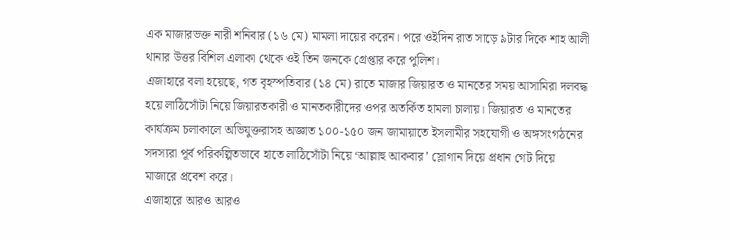এক মাজারভক্ত নারী শনিবার (১৬ মে) মামলা দায়ের করেন। পরে ওইদিন রাত সাড়ে ৯টার দিকে শাহ আলী থানার উত্তর বিশিল এলাকা থেকে ওই তিন জনকে গ্রেপ্তার করে পুলিশ।
এজাহারে বলা হয়েছে, গত বৃহস্পতিবার (১৪ মে) রাতে মাজার জিয়ারত ও মানতের সময় আসামিরা দলবদ্ধ হয়ে লাঠিসোঁটা নিয়ে জিয়ারতকারী ও মানতকারীদের ওপর অতর্কিত হামলা চালায়। জিয়ারত ও মানতের কার্যক্রম চলাকালে অভিযুক্তরাসহ অজ্ঞাত ১০০-১৫০ জন জামায়াতে ইসলামীর সহযোগী ও অঙ্গসংগঠনের সদস্যরা পূর্ব পরিকল্পিতভাবে হাতে লাঠিসোঁটা নিয়ে ‘আল্লাহু আকবার’ স্লোগান দিয়ে প্রধান গেট দিয়ে মাজারে প্রবেশ করে।
এজাহারে আরও আরও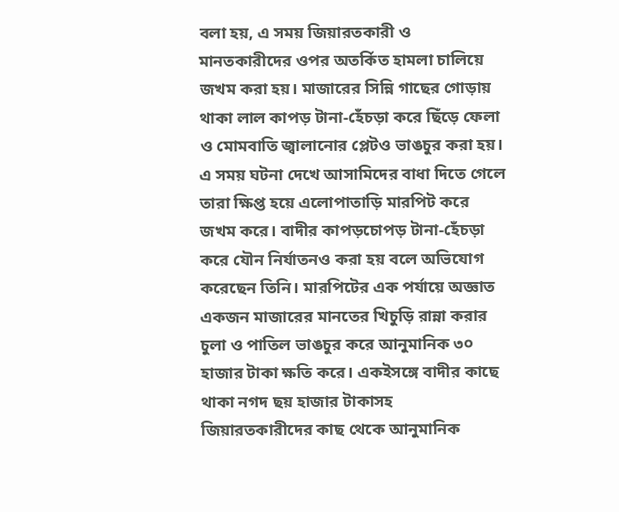বলা হয়, এ সময় জিয়ারতকারী ও মানতকারীদের ওপর অতর্কিত হামলা চালিয়ে জখম করা হয়। মাজারের সিন্নি গাছের গোড়ায় থাকা লাল কাপড় টানা-হেঁচড়া করে ছিঁড়ে ফেলা ও মোমবাতি জ্বালানোর প্লেটও ভাঙচুর করা হয়। এ সময় ঘটনা দেখে আসামিদের বাধা দিতে গেলে তারা ক্ষিপ্ত হয়ে এলোপাতাড়ি মারপিট করে জখম করে। বাদীর কাপড়চোপড় টানা-হেঁচড়া করে যৌন নির্যাতনও করা হয় বলে অভিযোগ করেছেন তিনি। মারপিটের এক পর্যায়ে অজ্ঞাত একজন মাজারের মানতের খিচুড়ি রান্না করার চুলা ও পাতিল ভাঙচুর করে আনুমানিক ৩০ হাজার টাকা ক্ষতি করে। একইসঙ্গে বাদীর কাছে থাকা নগদ ছয় হাজার টাকাসহ জিয়ারতকারীদের কাছ থেকে আনুমানিক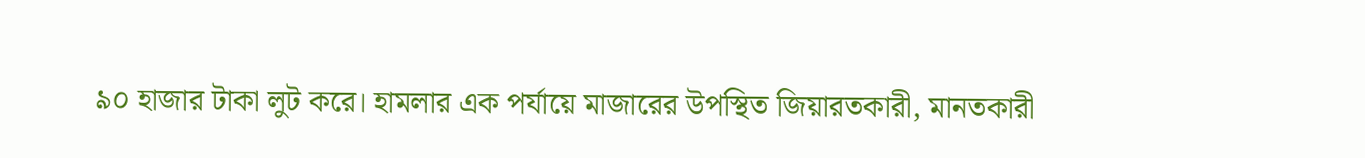৯০ হাজার টাকা লুট করে। হামলার এক পর্যায়ে মাজারের উপস্থিত জিয়ারতকারী, মানতকারী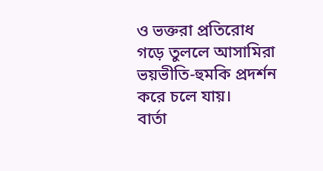ও ভক্তরা প্রতিরোধ গড়ে তুললে আসামিরা ভয়ভীতি-হুমকি প্রদর্শন করে চলে যায়।
বার্তা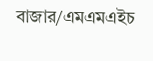বাজার/এমএমএইচ